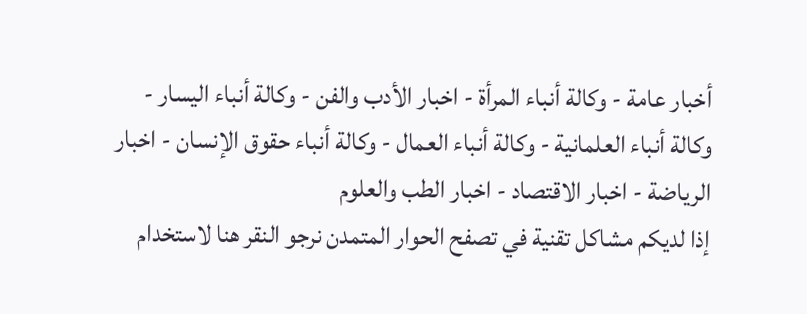أخبار عامة - وكالة أنباء المرأة - اخبار الأدب والفن - وكالة أنباء اليسار - وكالة أنباء العلمانية - وكالة أنباء العمال - وكالة أنباء حقوق الإنسان - اخبار الرياضة - اخبار الاقتصاد - اخبار الطب والعلوم
إذا لديكم مشاكل تقنية في تصفح الحوار المتمدن نرجو النقر هنا لاستخدام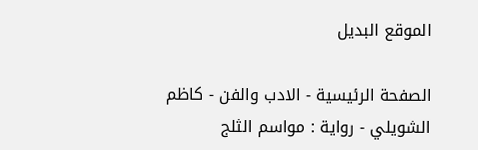الموقع البديل

الصفحة الرئيسية - الادب والفن - كاظم الشويلي - رواية : مواسم الثلج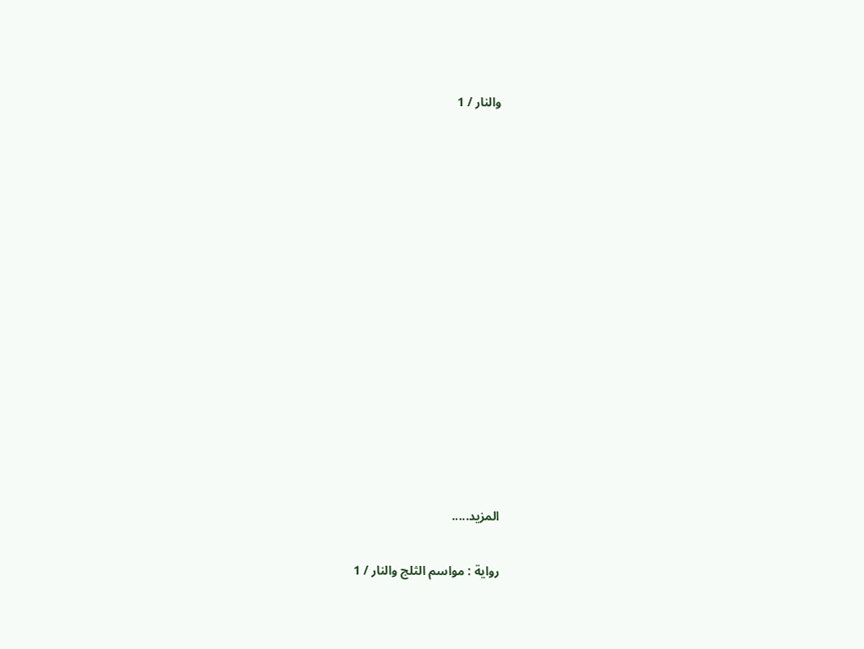والنار / 1














المزيد.....

رواية : مواسم الثلج والنار / 1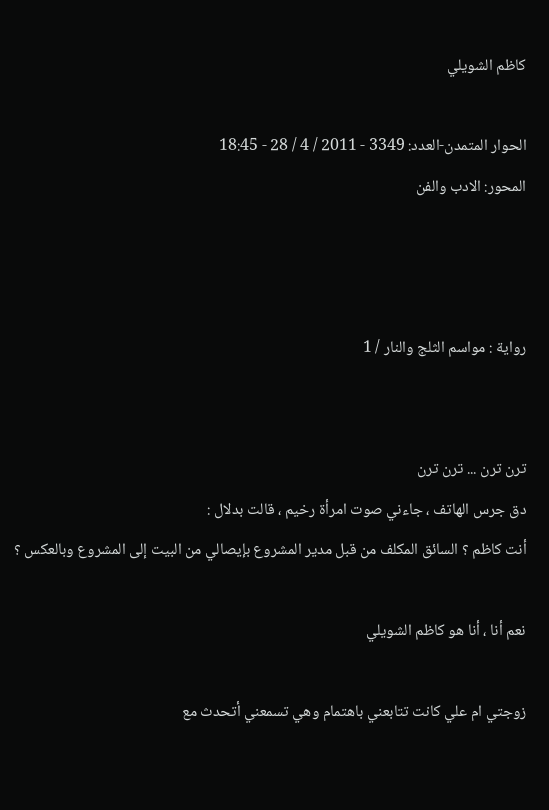كاظم الشويلي

الحوار المتمدن-العدد: 3349 - 2011 / 4 / 28 - 18:45
المحور: الادب والفن



رواية : مواسم الثلج والنار / 1


ترن ترن ... ترن ترن
دق جرس الهاتف ، جاءني صوت امرأة رخيم ، قالت بدلال :
أنت كاظم ؟ السائق المكلف من قبل مدير المشروع بإيصالي من البيت إلى المشروع وبالعكس ؟

نعم أنا ، أنا هو كاظم الشويلي

زوجتي ام علي كانت تتابعني باهتمام وهي تسمعني أتحدث مع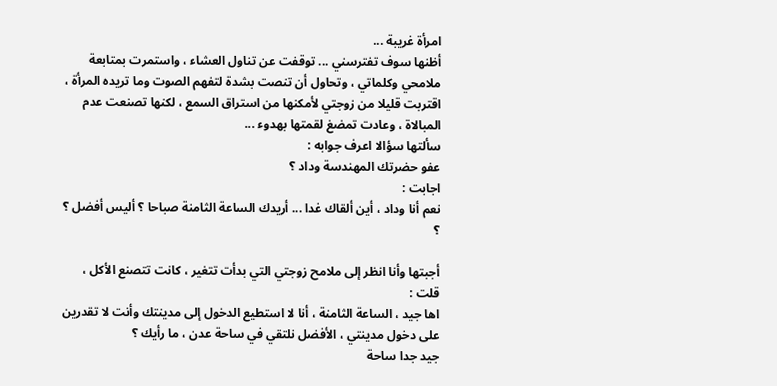امرأة غريبة ...
أظنها سوف تفترسني ... توقفت عن تناول العشاء ، واستمرت بمتابعة ملامحي وكلماتي ، وتحاول أن تنصت بشدة لتفهم الصوت وما تريده المرأة ، اقتربت قليلا من زوجتي لأمكنها من استراق السمع ، لكنها تصنعت عدم المبالاة ، وعادت تمضغ لقمتها بهدوء ...
سألتها سؤالا اعرف جوابه :
عفو حضرتك المهندسة وداد ؟
اجابت :
نعم أنا وداد ، أين ألقاك غدا ... أريدك الساعة الثامنة صباحا ؟ أليس أفضل ؟ ؟

أجبتها وأنا انظر إلى ملامح زوجتي التي بدأت تتغير ، كانت تتصنع الأكل ، قلت :
اها جيد ، الساعة الثامنة ، أنا لا استطيع الدخول إلى مدينتك وأنت لا تقدرين على دخول مدينتي ، الأفضل نلتقي في ساحة عدن ، ما رأيك ؟
جيد جدا ساحة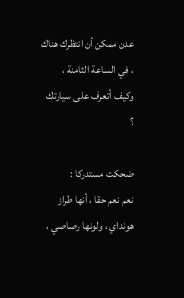عدن ممكن أن انتظرك هناك ، في الساعة الثامنة ، وكيف أتعرف على سيارتك ؟

ضحكت مستدركا :
نعم نعم حقا ، أنها طراز هونداي ، ولونها رصاصي ،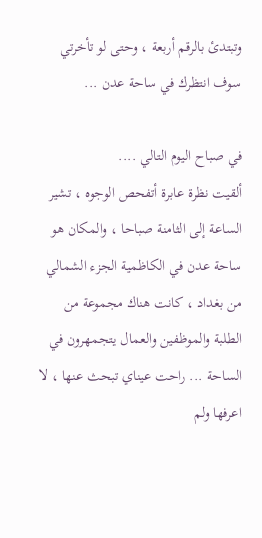وتبتدئ بالرقم أربعة ، وحتى لو تأخرتي سوف انتظرك في ساحة عدن ...

في صباح اليوم التالي ....
ألقيت نظرة عابرة أتفحص الوجوه ، تشير الساعة إلى الثامنة صباحا ، والمكان هو ساحة عدن في الكاظمية الجزء الشمالي من بغداد ، كانت هناك مجموعة من الطلبة والموظفين والعمال يتجمهرون في الساحة ... راحت عيناي تبحث عنها ، لا اعرفها ولم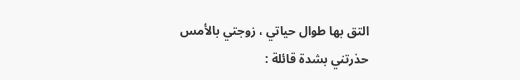التق بها طوال حياتي ، زوجتي بالأمس حذرتني بشدة قائلة :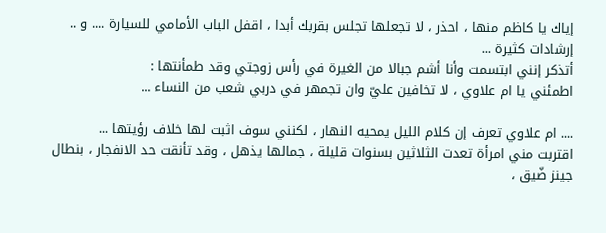إياك يا كاظم منها ، احذر ، لا تجعلها تجلس بقربك أبدا ، اقفل الباب الأمامي للسيارة .... و ..
إرشادات كثيرة ...
أتذكر إنني ابتسمت وأنا أشم جبالا من الغيرة في رأس زوجتي وقد طمأنتها :
اطمئني يا ام علاوي ، لا تخافين عليّ وان تجمهر في دربي شعب من النساء ...

.... ام علاوي تعرف إن كلام الليل يمحيه النهار ، لكنني سوف اثبت لها خلاف رؤيتها ...
اقتربت مني امرأة تعدت الثلاثين بسنوات قليلة ، جمالها يذهل ، وقد تأنقت حد الانفجار ، بنطال جينز ضّيق ،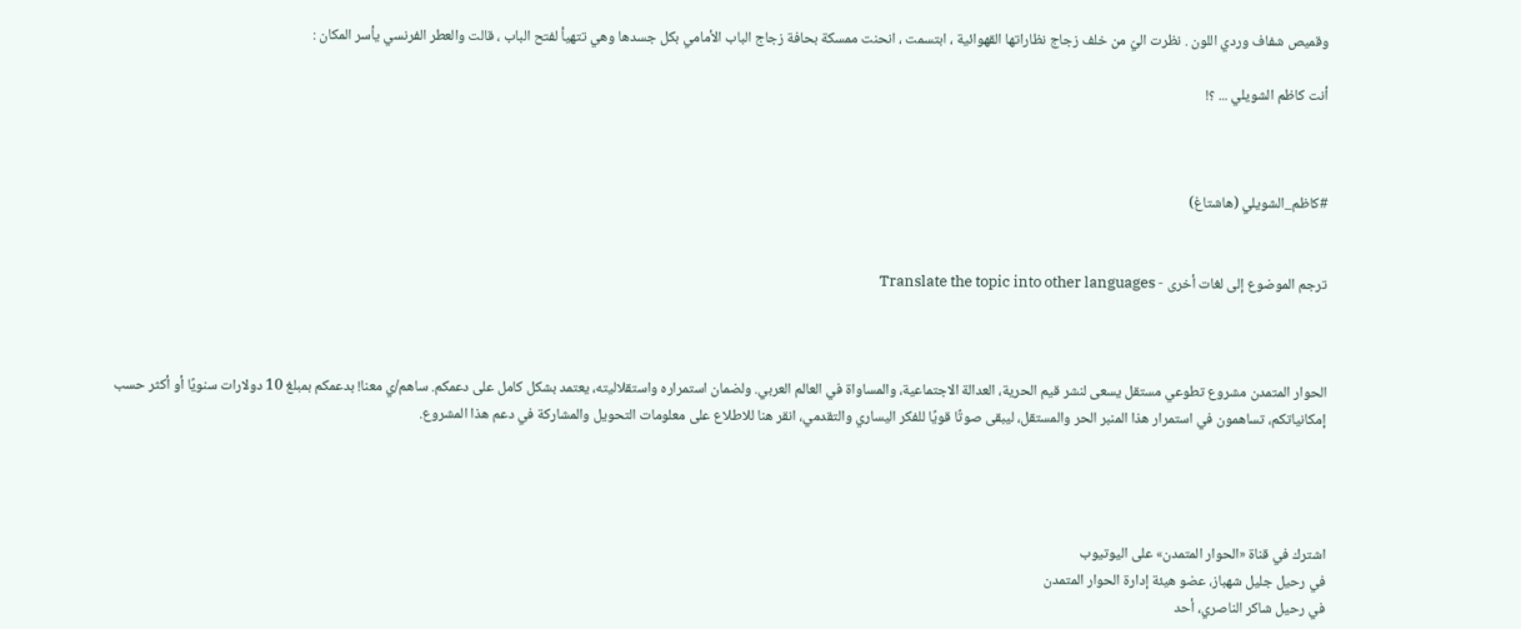وقميص شفاف وردي اللون . نظرت اليّ من خلف زجاج نظاراتها القهوائية ، ابتسمت ، انحنت ممسكة بحافة زجاج الباب الأمامي بكل جسدها وهي تتهيأ لفتح الباب ، قالت والعطر الفرنسي يأسر المكان :

أنت كاظم الشويلي ... ؟!



#كاظم_الشويلي (هاشتاغ)


ترجم الموضوع إلى لغات أخرى - Translate the topic into other languages



الحوار المتمدن مشروع تطوعي مستقل يسعى لنشر قيم الحرية، العدالة الاجتماعية، والمساواة في العالم العربي. ولضمان استمراره واستقلاليته، يعتمد بشكل كامل على دعمكم. ساهم/ي معنا! بدعمكم بمبلغ 10 دولارات سنويًا أو أكثر حسب إمكانياتكم، تساهمون في استمرار هذا المنبر الحر والمستقل، ليبقى صوتًا قويًا للفكر اليساري والتقدمي، انقر هنا للاطلاع على معلومات التحويل والمشاركة في دعم هذا المشروع.




اشترك في قناة «الحوار المتمدن» على اليوتيوب
في رحيل جليل شهباز، عضو هيئة إدارة الحوار المتمدن
في رحيل شاكر الناصري، أحد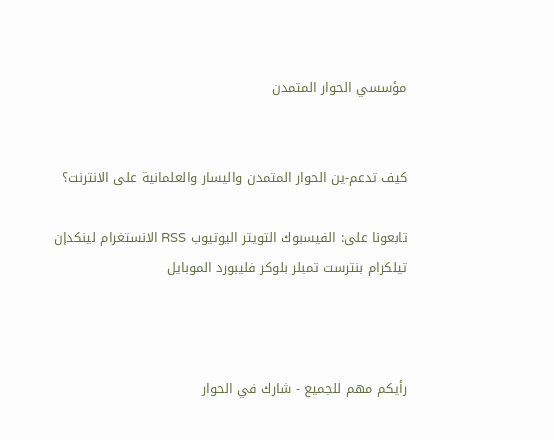مؤسسي الحوار المتمدن


كيف تدعم-ين الحوار المتمدن واليسار والعلمانية على الانترنت؟

تابعونا على: الفيسبوك التويتر اليوتيوب RSS الانستغرام لينكدإن تيلكرام بنترست تمبلر بلوكر فليبورد الموبايل



رأيكم مهم للجميع - شارك في الحوار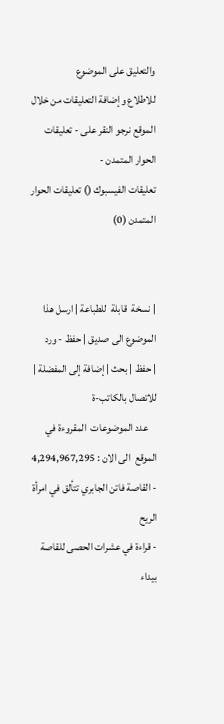والتعليق على الموضوع
للاطلاع وإضافة التعليقات من خلال الموقع نرجو النقر على - تعليقات الحوار المتمدن -
تعليقات الفيسبوك () تعليقات الحوار المتمدن (0)


| نسخة  قابلة  للطباعة | ارسل هذا الموضوع الى صديق | حفظ - ورد
| حفظ | بحث | إضافة إلى المفضلة | للاتصال بالكاتب-ة
    عدد الموضوعات  المقروءة في الموقع  الى الان : 4,294,967,295
- القاصة فاتن الجابري تتألق في امرأة الريح
- قراءة في عشرات الحصى للقاصة بيداء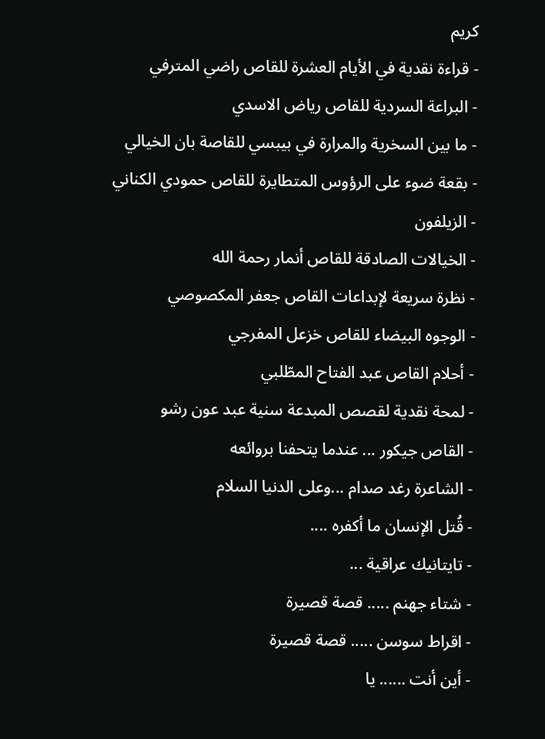كريم
- قراءة نقدية في الأيام العشرة للقاص راضي المترفي
- البراعة السردية للقاص رياض الاسدي
- ما بين السخرية والمرارة في بيبسي للقاصة بان الخيالي
- بقعة ضوء على الرؤوس المتطايرة للقاص حمودي الكناني
- الزيلفون
- الخيالات الصادقة للقاص أنمار رحمة الله
- نظرة سريعة لإبداعات القاص جعفر المكصوصي
- الوجوه البيضاء للقاص خزعل المفرجي
- أحلام القاص عبد الفتاح المطّلبي
- لمحة نقدية لقصص المبدعة سنية عبد عون رشو
- القاص جيكور ... عندما يتحفنا بروائعه
- الشاعرة رغد صدام ...وعلى الدنيا السلام
- قُتل الإنسان ما أكفره ....
- تايتانيك عراقية ...
- شتاء جهنم ..... قصة قصيرة
- اقراط سوسن ..... قصة قصيرة
- أين أنت ...... يا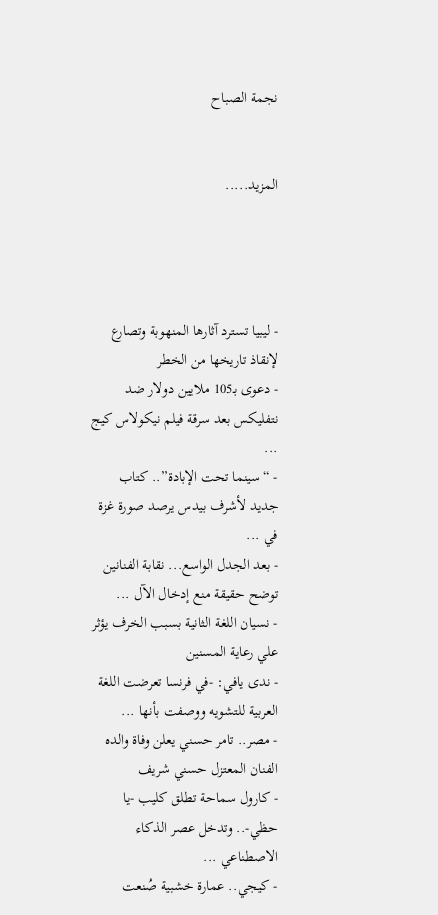نجمة الصباح


المزيد.....




- ليبيا تسترد آثارها المنهوبة وتصارع لإنقاذ تاريخها من الخطر
- دعوى بـ105 ملايين دولار ضد نتفليكس بعد سرقة فيلم نيكولاس كيج ...
- “سينما تحت الإبادة”.. كتاب جديد لأشرف بيدس يرصد صورة غزة في ...
- بعد الجدل الواسع... نقابة الفنانين توضح حقيقة منع إدخال الآل ...
- نسيان اللغة الثانية بسبب الخرف يؤثر علي رعاية المسنين
- ندى يافي: -في فرنسا تعرضت اللغة العربية للتشويه ووصفت بأنها ...
- مصر.. تامر حسني يعلن وفاة والده الفنان المعتزل حسني شريف
- كارول سماحة تطلق كليب -يا حظي-.. وتدخل عصر الذكاء الاصطناعي ...
- كيجي.. عمارة خشبية صُنعت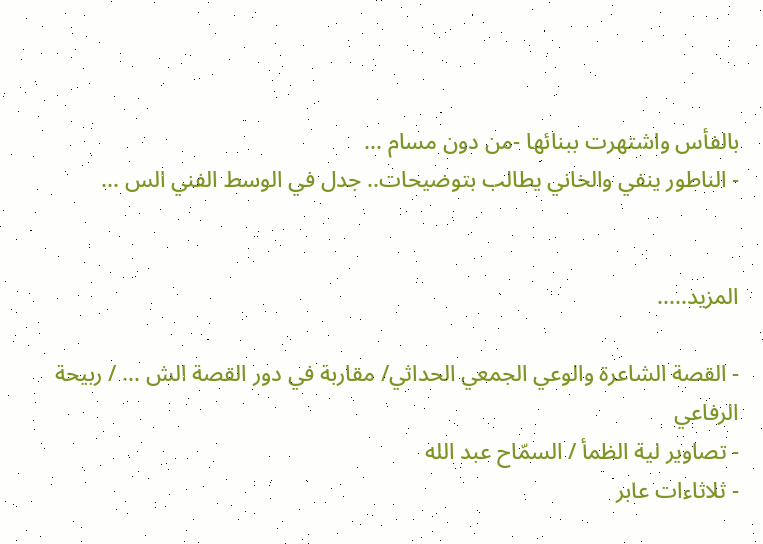بالفأس واشتهرت ببنائها -من دون مسام ...
- الناطور ينفي والخاني يطالب بتوضيحات.. جدل في الوسط الفني الس ...


المزيد.....

- القصة الشاعرة والوعي الجمعي الحداثي/ مقاربة في دور القصة الش ... / ربيحة الرفاعي
- تصاوير لية الظمأ / السمّاح عبد الله
- ثلاثاءات عابر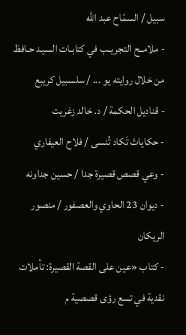سبيل / السمّاح عبد الله
- ملامــح التجريــب في كتابـات السيـد حـافظ من خلال روايته يو ... / سلسبيل كريبع
- قناديل الحكمة / د. خالد زغريت
- حكاياتْ تَكاد تُنسى / فلاح العيفاري
- وعي قصص قصيرة جدا / حسين جداونه
- ديوان 23 الحاوي والعصفور / منصور الريكان
- كتاب «عين على القصة القصيرة: تأملات نقدية في تسع رؤى قصصية م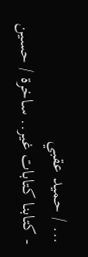... / حميد عقبي
- كتابنا كتابات غير.. ساخرة / حسين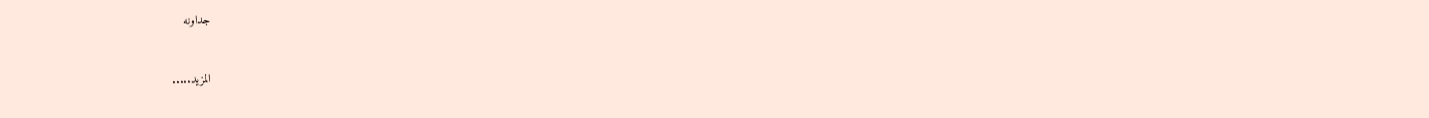جداونه


المزيد.....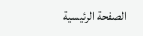الصفحة الرئيسية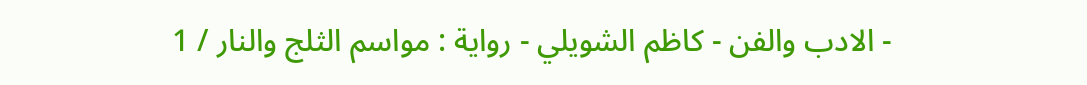- الادب والفن - كاظم الشويلي - رواية : مواسم الثلج والنار / 1